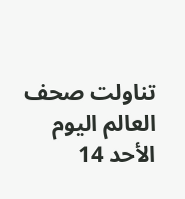تناولت صحف العالم اليوم الأحد 14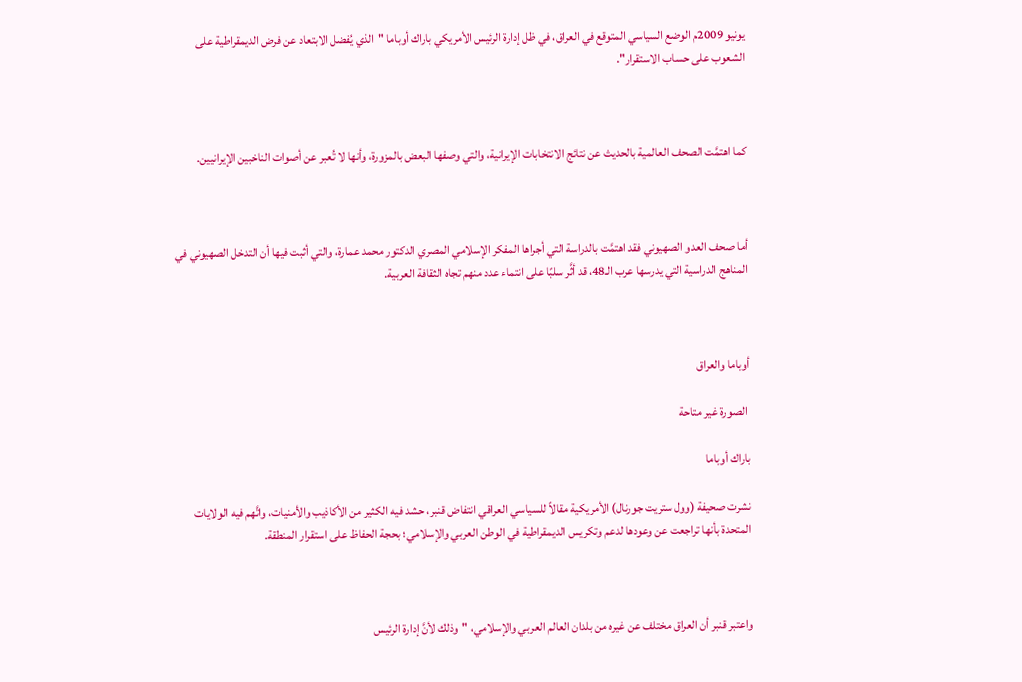يونيو 2009م الوضع السياسي المتوقع في العراق، في ظل إدارة الرئيس الأمريكي باراك أوباما "الذي يُفضل الابتعاد عن فرض الديمقراطية على الشعوب على حساب الاستقرار".



كما اهتمَّت الصحف العالمية بالحديث عن نتائج الانتخابات الإيرانية، والتي وصفها البعض بالمزورة، وأنها لا تُعبر عن أصوات الناخبين الإيرانيين.



أما صحف العدو الصهيوني فقد اهتمَّت بالدراسة التي أجراها المفكر الإسلامي المصري الدكتور محمد عمارة، والتي أثبت فيها أن التدخل الصهيوني في المناهج الدراسية التي يدرسها عرب الـ48، قد أثَّر سلبًا على انتماء عدد منهم تجاه الثقافة العربية.



أوباما والعراق

 الصورة غير متاحة

باراك أوباما

نشرت صحيفة (وول ستريت جورنال) الأمريكية مقالاً للسياسي العراقي انتفاض قنبر، حشد فيه الكثير من الأكاذيب والأمنيات، واتَّهم فيه الولايات المتحدة بأنها تراجعت عن وعودها لدعم وتكريس الديمقراطية في الوطن العربي والإسلامي؛ بحجة الحفاظ على استقرار المنطقة.



واعتبر قنبر أن العراق مختلف عن غيره من بلدان العالم العربي والإسلامي، "وذلك لأنَّ إدارة الرئيس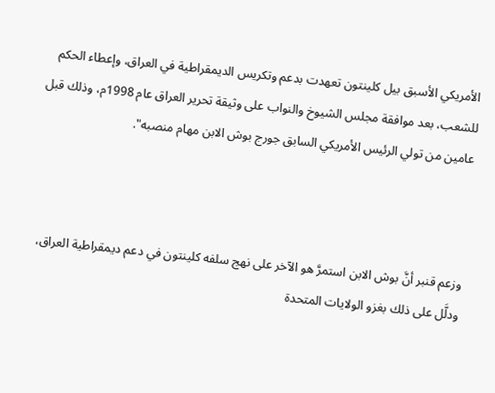الأمريكي الأسبق بيل كلينتون تعهدت بدعم وتكريس الديمقراطية في العراق، وإعطاء الحكم للشعب، بعد موافقة مجلس الشيوخ والنواب على وثيقة تحرير العراق عام 1998م، وذلك قبل عامين من تولي الرئيس الأمريكي السابق جورج بوش الابن مهام منصبه".



وزعم قنبر أنَّ بوش الابن استمرَّ هو الآخر على نهج سلفه كلينتون في دعم ديمقراطية العراق، ودلَّل على ذلك بغزو الولايات المتحدة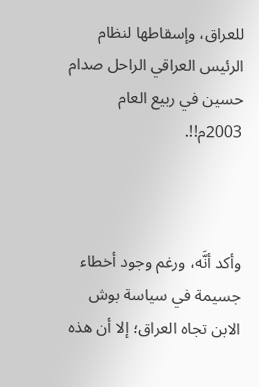للعراق، وإسقاطها لنظام الرئيس العراقي الراحل صدام حسين في ربيع العام 2003م!!.



وأكد أنَّه، ورغم وجود أخطاء جسيمة في سياسة بوش الابن تجاه العراق؛ إلا أن هذه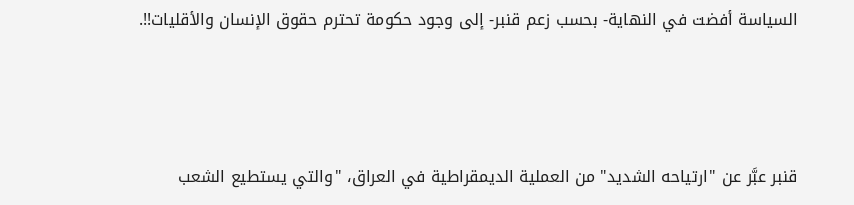السياسة أفضت في النهاية- بحسب زعم قنبر- إلى وجود حكومة تحترم حقوق الإنسان والأقليات!!.



قنبر عبَّر عن "ارتياحه الشديد" من العملية الديمقراطية في العراق، "والتي يستطيع الشعب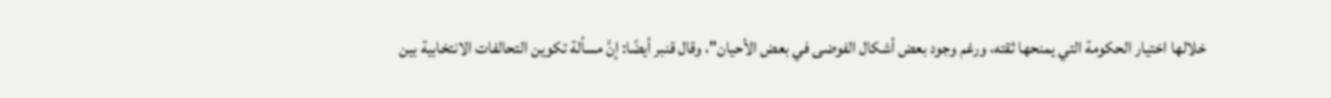خلالها اختيار الحكومة التي يمنحها ثقته، ورغم وجود بعض أشكال الفوضى في بعض الأحيان"، وقال قنبر أيضًا: إنَّ مسألة تكوين التحالفات الانتخابية بين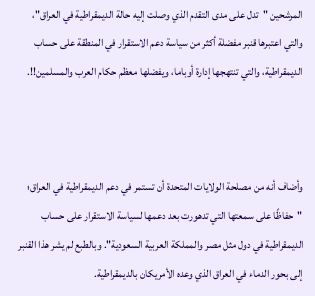المرشحين "تدل على مدى التقدم الذي وصلت إليه حالة الديمقراطية في العراق"، والتي اعتبرها قنبر مفضلة أكثر من سياسة دعم الاستقرار في المنطقة على حساب الديمقراطية، والتي تنتهجها إدارة أوباما، ويفضلها معظم حكام العرب والمسلمين!!.



وأضاف أنه من مصلحة الولايات المتحدة أن تستمر في دعم الديمقراطية في العراق؛ "حفاظًا على سمعتها التي تدهورت بعد دعمها لسياسة الاستقرار على حساب الديمقراطية في دول مثل مصر والمملكة العربية السعودية". وبالطبع لم يشر هذا القنبر إلى بحور الدماء في العراق الذي وعده الأمريكان بالديمقراطية.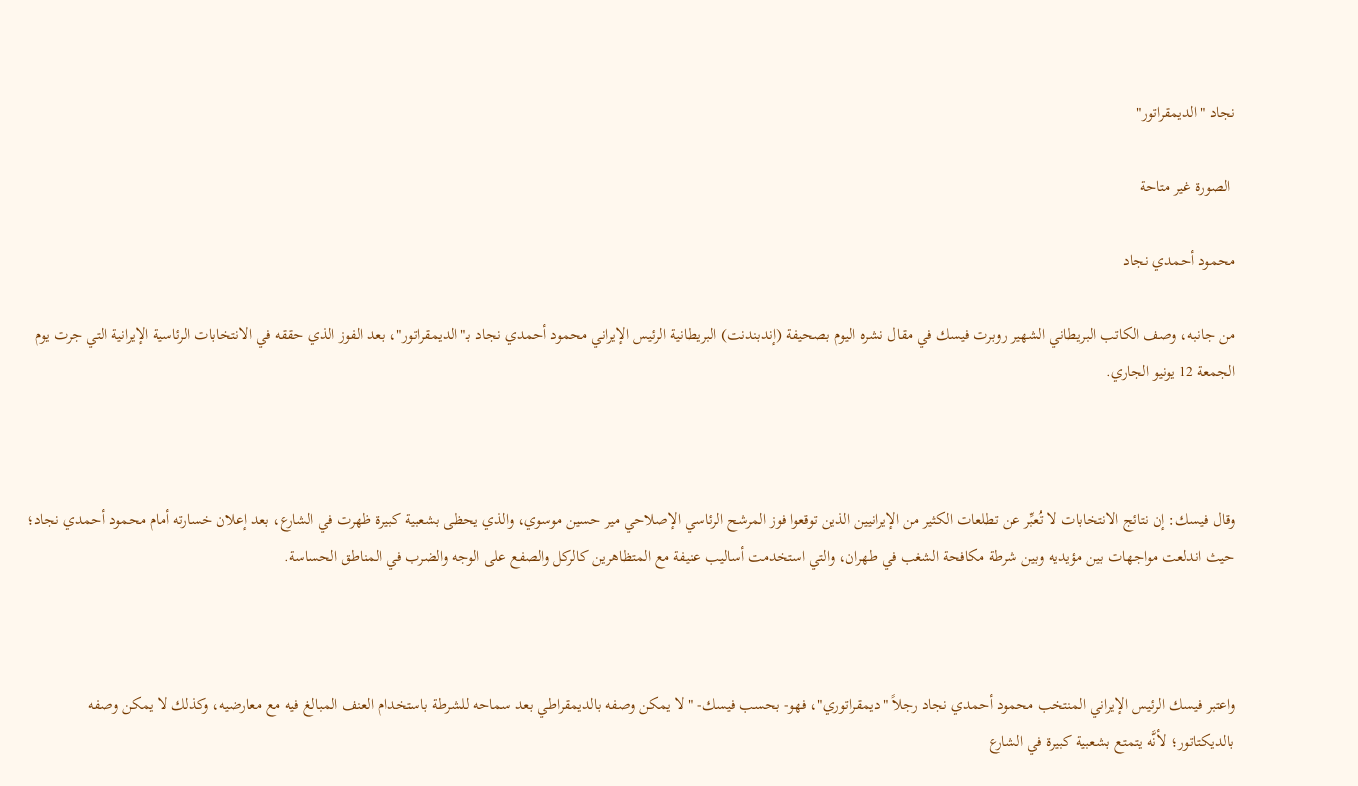نجاد "الديمقراتور"

 الصورة غير متاحة

محمود أحمدي نجاد

من جانبه، وصف الكاتب البريطاني الشهير روبرت فيسك في مقال نشره اليوم بصحيفة (إندبندنت) البريطانية الرئيس الإيراني محمود أحمدي نجاد بـ"الديمقراتور"، بعد الفوز الذي حققه في الانتخابات الرئاسية الإيرانية التي جرت يوم الجمعة 12 يونيو الجاري.



وقال فيسك: إن نتائج الانتخابات لا تُعبِّر عن تطلعات الكثير من الإيرانيين الذين توقعوا فوز المرشح الرئاسي الإصلاحي مير حسين موسوي، والذي يحظى بشعبية كبيرة ظهرت في الشارع، بعد إعلان خسارته أمام محمود أحمدي نجاد؛ حيث اندلعت مواجهات بين مؤيديه وبين شرطة مكافحة الشغب في طهران، والتي استخدمت أساليب عنيفة مع المتظاهرين كالركل والصفع على الوجه والضرب في المناطق الحساسة.



واعتبر فيسك الرئيس الإيراني المنتخب محمود أحمدي نجاد رجلاً "ديمقراتوري"، فهو- بحسب فيسك- "لا يمكن وصفه بالديمقراطي بعد سماحه للشرطة باستخدام العنف المبالغ فيه مع معارضيه، وكذلك لا يمكن وصفه بالديكتاتور؛ لأنَّه يتمتع بشعبية كبيرة في الشارع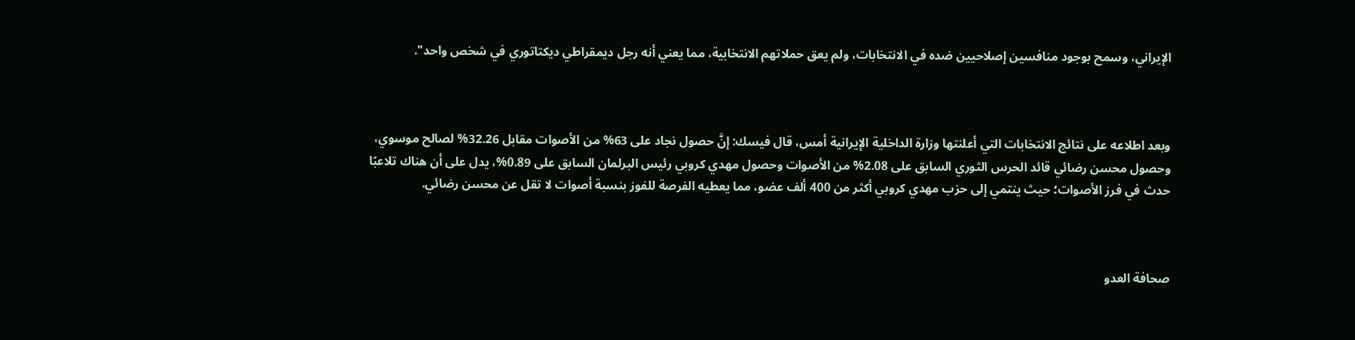الإيراني، وسمح بوجود منافسين إصلاحيين ضده في الانتخابات، ولم يعق حملاتهم الانتخابية، مما يعني أنه رجل ديمقراطي ديكتاتوري في شخص واحد".



وبعد اطلاعه على نتائج الانتخابات التي أعلنتها وزارة الداخلية الإيرانية أمس، قال فيسك: إنَّ حصول نجاد على 63% من الأصوات مقابل 32.26% لصالح موسوي، وحصول محسن رضائي قائد الحرس الثوري السابق على 2.08% من الأصوات وحصول مهدي كروبي رئيس البرلمان السابق على 0.89%، يدل على أن هناك تلاعبًا حدث في فرز الأصوات؛ حيث ينتمي إلى حزب مهدي كروبي أكثر من 400 ألف عضو، مما يعطيه الفرصة للفوز بنسبة أصوات لا تقل عن محسن رضائي.



صحافة العدو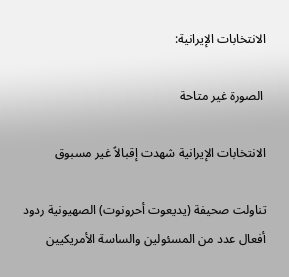الانتخابات الإيرانية:

 الصورة غير متاحة

الانتخابات الإيرانية شهدت إقبالاً غير مسبوق

تناولت صحيفة (يديعوت أحرونوت) الصهيونية ردود أفعال عدد من المسئولين والساسة الأمريكيين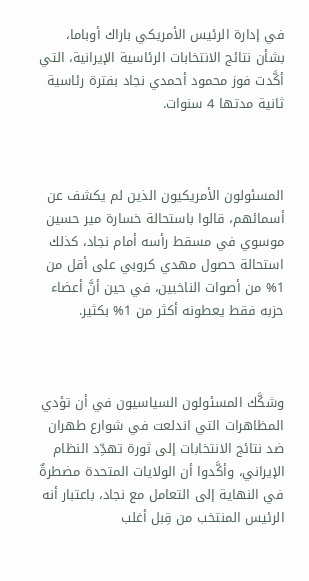في إدارة الرئيس الأمريكي باراك أوباما، بشأن نتائج الانتخابات الرئاسية الإيرانية، التي أكَّدت فوز محمود أحمدي نجاد بفترة رئاسية ثانية مدتها 4 سنوات.



المسئولون الأمريكيون الذين لم يكشف عن أسمائهم، قالوا باستحالة خسارة مير حسين موسوي في مسقط رأسه أمام نجاد، كذلك استحالة حصول مهدي كروبي على أقل من 1% من أصوات الناخبين، في حين أنَّ أعضاء حزبه فقط يعطونه أكثر من 1% بكثير.



وشكَّك المسئولون السياسيون في أن تؤدي المظاهرات التي اندلعت في شوارع طهران ضد نتائج الانتخابات إلى ثورة تهدِّد النظام الإيراني، وأكَّدوا أن الولايات المتحدة مضطرةٌ في النهاية إلى التعامل مع نجاد، باعتبار أنه الرئيس المنتخب من قِبل أغلب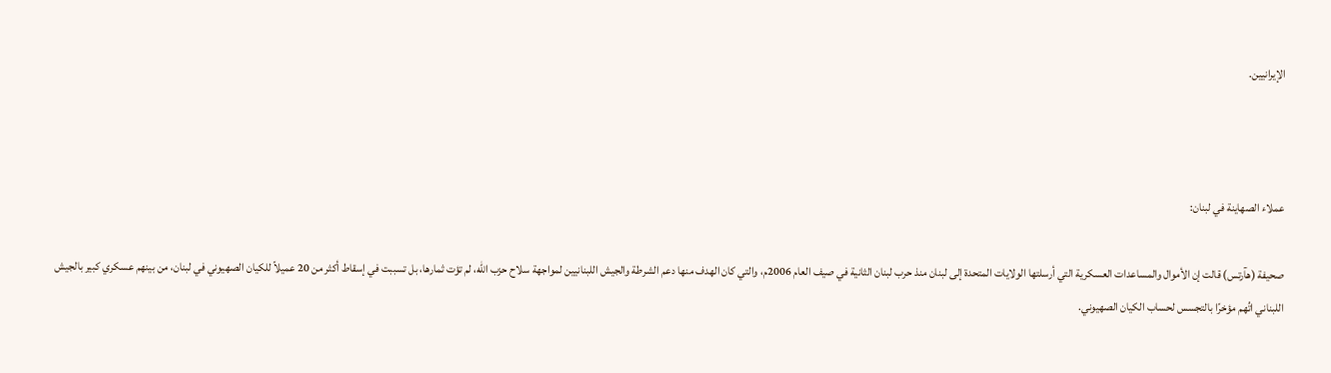الإيرانيين.



عملاء الصهاينة في لبنان:

صحيفة (هآرتس) قالت إن الأموال والمساعدات العسكرية التي أرسلتها الولايات المتحدة إلى لبنان منذ حرب لبنان الثانية في صيف العام 2006م، والتي كان الهدف منها دعم الشرطة والجيش اللبنانيين لمواجهة سلاح حزب الله، لم تؤت ثمارها، بل تسببت في إسقاط أكثر من 20 عميلاً للكيان الصهيوني في لبنان، من بينهم عسكري كبير بالجيش اللبناني اتُهم مؤخرًا بالتجسس لحساب الكيان الصهيوني.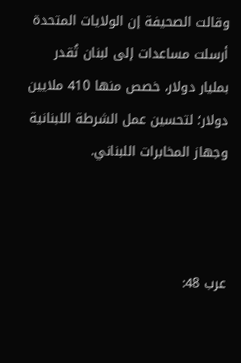وقالت الصحيفة إن الولايات المتحدة أرسلت مساعدات إلى لبنان تُقدر بمليار دولار، خصص منها 410 ملايين دولار؛ لتحسين عمل الشرطة اللبنانية وجهاز المخابرات اللبناني.



عرب 48: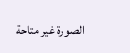الصورة غير متاحة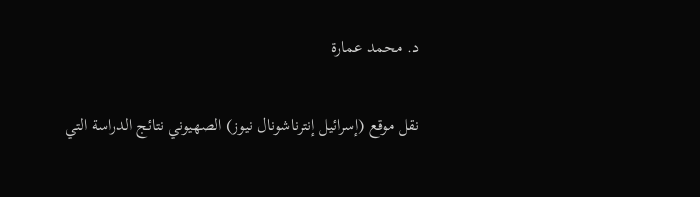د. محمد عمارة

نقل موقع (إسرائيل إنترناشونال نيوز) الصهيوني نتائج الدراسة التي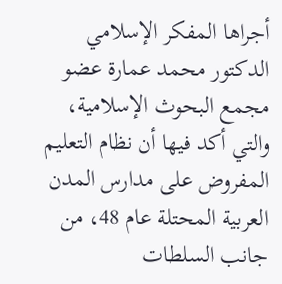أجراها المفكر الإسلامي الدكتور محمد عمارة عضو مجمع البحوث الإسلامية، والتي أكد فيها أن نظام التعليم المفروض على مدارس المدن العربية المحتلة عام 48، من جانب السلطات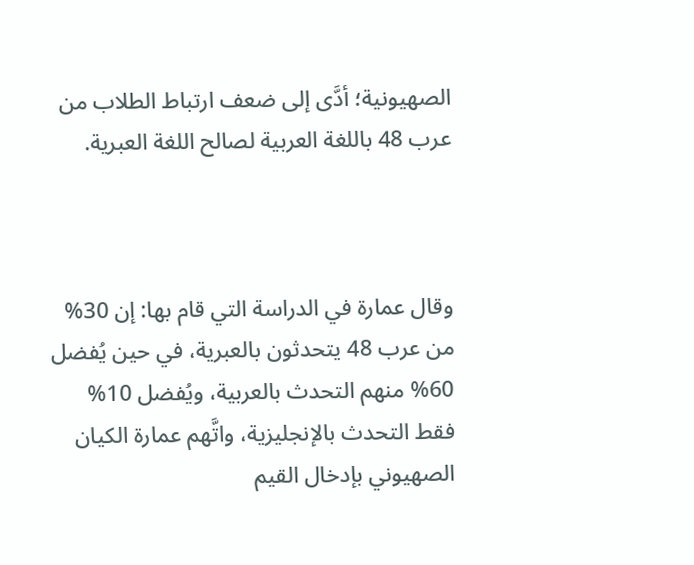الصهيونية؛ أدَّى إلى ضعف ارتباط الطلاب من عرب 48 باللغة العربية لصالح اللغة العبرية.



وقال عمارة في الدراسة التي قام بها: إن 30% من عرب 48 يتحدثون بالعبرية، في حين يُفضل 60% منهم التحدث بالعربية، ويُفضل 10% فقط التحدث بالإنجليزية، واتَّهم عمارة الكيان الصهيوني بإدخال القيم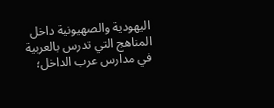اليهودية والصهيونية داخل المناهج التي تدرس بالعربية في مدارس عرب الداخل؛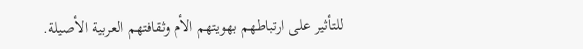للتأثير على ارتباطهم بهويتهم الأم وثقافتهم العربية الأصيلة.